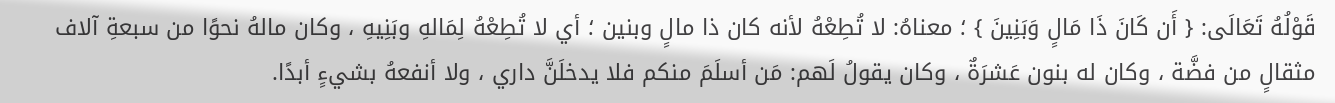قَوْلُهُ تَعَالَى: { أَن كَانَ ذَا مَالٍ وَبَنِينَ } ؛ معناهُ: لا تُطِعْهُ لأنه كان ذا مالٍ وبنين ؛ أي لا تُطِعْهُ لِمَالهِ وبَنِيهِ ، وكان مالهُ نحوًا من سبعةِ آلاف مثقالٍ من فضَّة ، وكان له بنون عَشرَةٌ ، وكان يقولُ لَهم: مَن أسلَمَ منكم فلا يدخلَنَّ داري ، ولا أنفعهُ بشيءٍ أبدًا.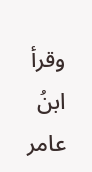وقرأ ابنُ عامر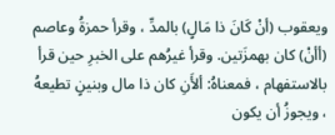ويعقوب (أنْ كَانَ ذا مَالٍ) بالمدِّ ، وقرأ حمزةُ وعاصم (أأنْ) كان بهمزَتين. وقرأ غيرُهم على الخبرِ حين قرأ بالاستفهام ، فمعناهُ: ألأَنِ كان ذا مال وبنينٍ تطيعهُ ، ويجوزُ أن يكون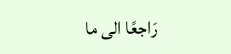رَاجعًا الى ما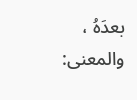بعدَهُ ، والمعنى: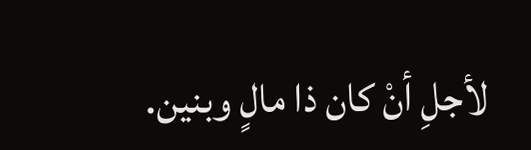لأجلِ أنْ كان ذا مالٍ وبنين.